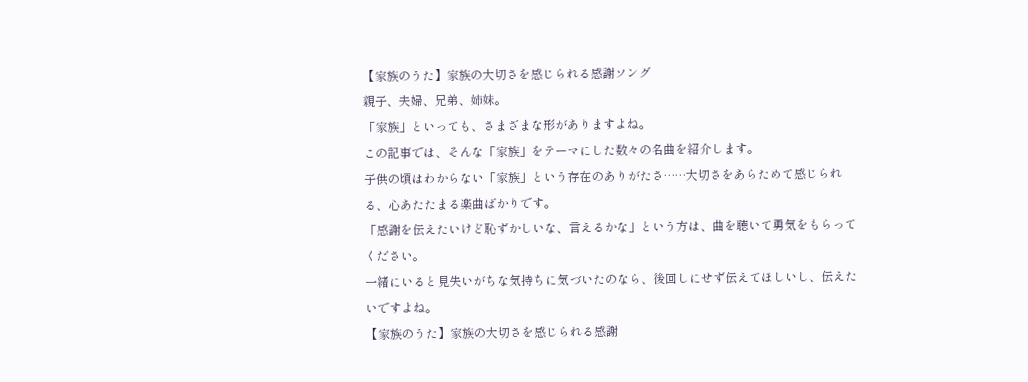【家族のうた】家族の大切さを感じられる感謝ソング
親子、夫婦、兄弟、姉妹。
「家族」といっても、さまざまな形がありますよね。
この記事では、そんな「家族」をテーマにした数々の名曲を紹介します。
子供の頃はわからない「家族」という存在のありがたさ……大切さをあらためて感じられる、心あたたまる楽曲ばかりです。
「感謝を伝えたいけど恥ずかしいな、言えるかな」という方は、曲を聴いて勇気をもらってください。
一緒にいると見失いがちな気持ちに気づいたのなら、後回しにせず伝えてほしいし、伝えたいですよね。
【家族のうた】家族の大切さを感じられる感謝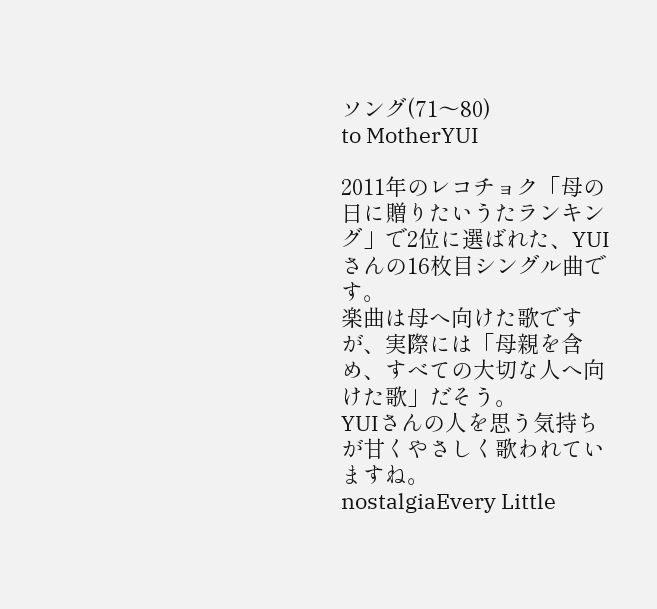ソング(71〜80)
to MotherYUI

2011年のレコチョク「母の日に贈りたいうたランキング」で2位に選ばれた、YUIさんの16枚目シングル曲です。
楽曲は母へ向けた歌ですが、実際には「母親を含め、すべての大切な人へ向けた歌」だそう。
YUIさんの人を思う気持ちが甘くやさしく歌われていますね。
nostalgiaEvery Little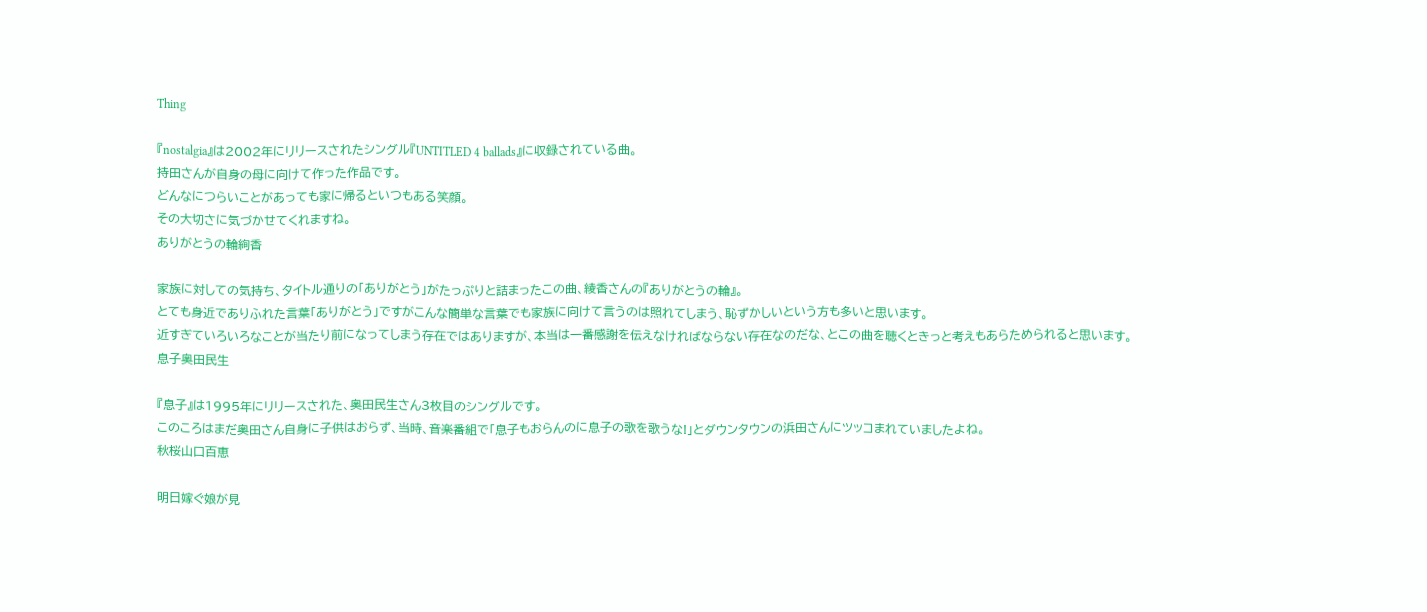Thing

『nostalgia』は2002年にリリースされたシングル『UNTITLED 4 ballads』に収録されている曲。
持田さんが自身の母に向けて作った作品です。
どんなにつらいことがあっても家に帰るといつもある笑顔。
その大切さに気づかせてくれますね。
ありがとうの輪絢香

家族に対しての気持ち、タイトル通りの「ありがとう」がたっぷりと詰まったこの曲、綾香さんの『ありがとうの輪』。
とても身近でありふれた言葉「ありがとう」ですがこんな簡単な言葉でも家族に向けて言うのは照れてしまう、恥ずかしいという方も多いと思います。
近すぎていろいろなことが当たり前になってしまう存在ではありますが、本当は一番感謝を伝えなければならない存在なのだな、とこの曲を聴くときっと考えもあらためられると思います。
息子奥田民生

『息子』は1995年にリリースされた、奥田民生さん3枚目のシングルです。
このころはまだ奥田さん自身に子供はおらず、当時、音楽番組で「息子もおらんのに息子の歌を歌うな!」とダウンタウンの浜田さんにツッコまれていましたよね。
秋桜山口百恵

明日嫁ぐ娘が見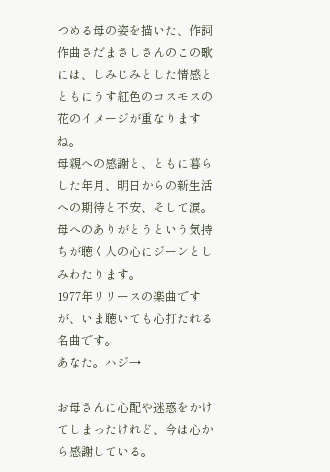つめる母の姿を描いた、作詞作曲さだまさしさんのこの歌には、しみじみとした情感とともにうす紅色のコスモスの花のイメージが重なりますね。
母親への感謝と、ともに暮らした年月、明日からの新生活への期待と不安、そして涙。
母へのありがとうという気持ちが聴く人の心にジーンとしみわたります。
1977年リリースの楽曲ですが、いま聴いても心打たれる名曲です。
あなた。ハジ→

お母さんに心配や迷惑をかけてしまったけれど、今は心から感謝している。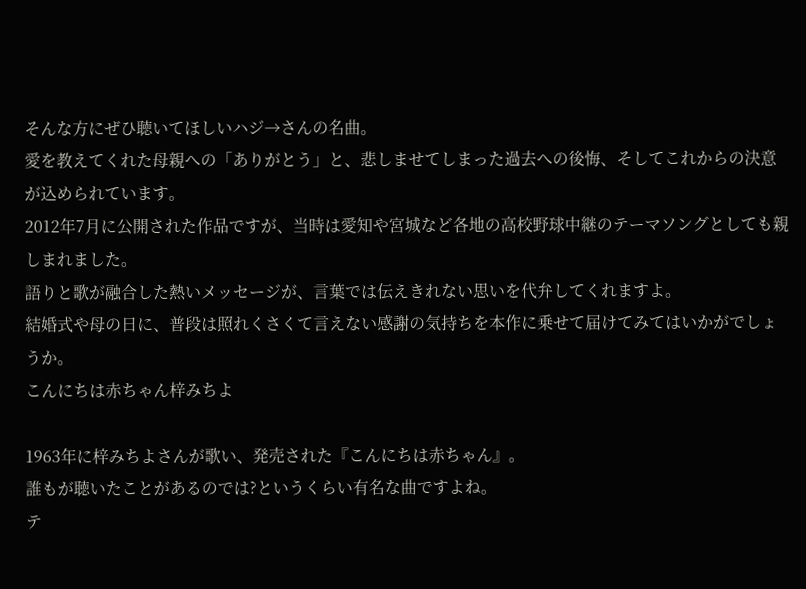そんな方にぜひ聴いてほしいハジ→さんの名曲。
愛を教えてくれた母親への「ありがとう」と、悲しませてしまった過去への後悔、そしてこれからの決意が込められています。
2012年7月に公開された作品ですが、当時は愛知や宮城など各地の高校野球中継のテーマソングとしても親しまれました。
語りと歌が融合した熱いメッセージが、言葉では伝えきれない思いを代弁してくれますよ。
結婚式や母の日に、普段は照れくさくて言えない感謝の気持ちを本作に乗せて届けてみてはいかがでしょうか。
こんにちは赤ちゃん梓みちよ

1963年に梓みちよさんが歌い、発売された『こんにちは赤ちゃん』。
誰もが聴いたことがあるのでは?というくらい有名な曲ですよね。
テ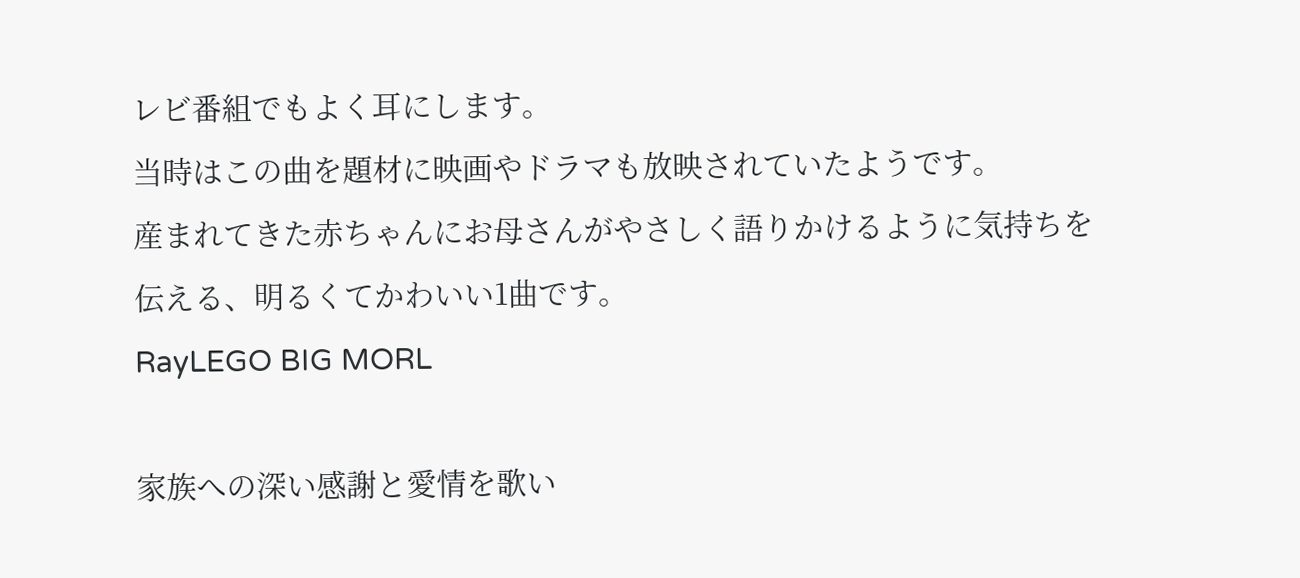レビ番組でもよく耳にします。
当時はこの曲を題材に映画やドラマも放映されていたようです。
産まれてきた赤ちゃんにお母さんがやさしく語りかけるように気持ちを伝える、明るくてかわいい1曲です。
RayLEGO BIG MORL

家族への深い感謝と愛情を歌い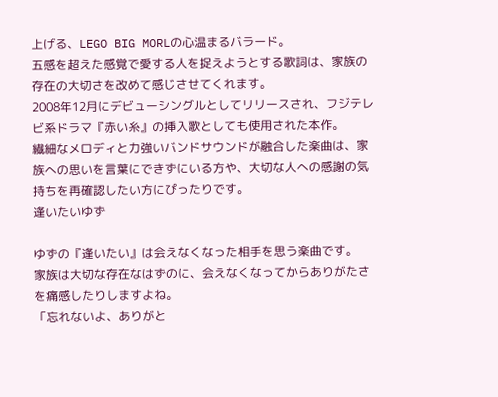上げる、LEGO BIG MORLの心温まるバラード。
五感を超えた感覚で愛する人を捉えようとする歌詞は、家族の存在の大切さを改めて感じさせてくれます。
2008年12月にデビューシングルとしてリリースされ、フジテレビ系ドラマ『赤い糸』の挿入歌としても使用された本作。
繊細なメロディと力強いバンドサウンドが融合した楽曲は、家族への思いを言葉にできずにいる方や、大切な人への感謝の気持ちを再確認したい方にぴったりです。
逢いたいゆず

ゆずの『逢いたい』は会えなくなった相手を思う楽曲です。
家族は大切な存在なはずのに、会えなくなってからありがたさを痛感したりしますよね。
「忘れないよ、ありがと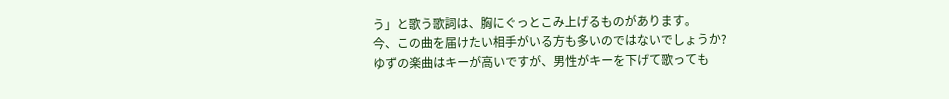う」と歌う歌詞は、胸にぐっとこみ上げるものがあります。
今、この曲を届けたい相手がいる方も多いのではないでしょうか?
ゆずの楽曲はキーが高いですが、男性がキーを下げて歌っても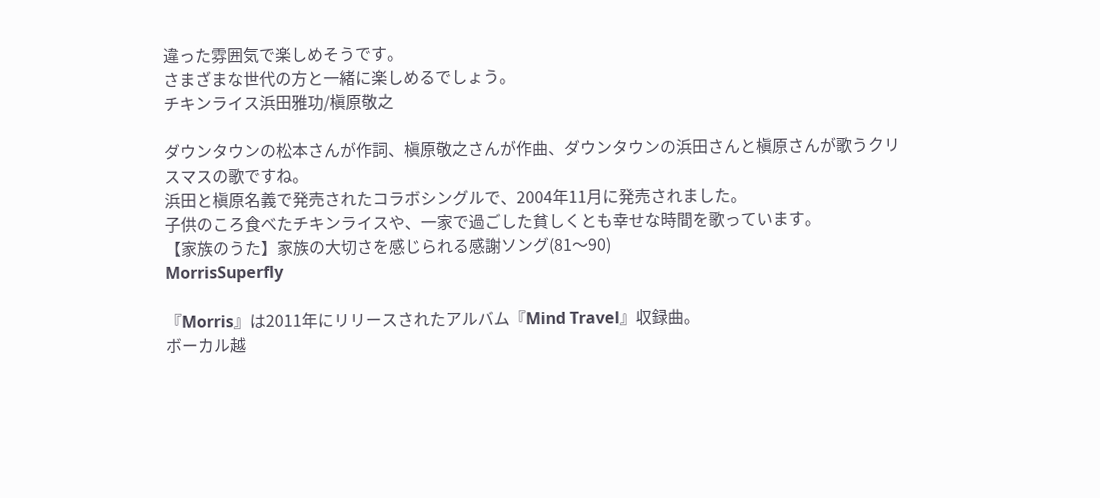違った雰囲気で楽しめそうです。
さまざまな世代の方と一緒に楽しめるでしょう。
チキンライス浜田雅功/槇原敬之

ダウンタウンの松本さんが作詞、槇原敬之さんが作曲、ダウンタウンの浜田さんと槇原さんが歌うクリスマスの歌ですね。
浜田と槇原名義で発売されたコラボシングルで、2004年11月に発売されました。
子供のころ食べたチキンライスや、一家で過ごした貧しくとも幸せな時間を歌っています。
【家族のうた】家族の大切さを感じられる感謝ソング(81〜90)
MorrisSuperfly

『Morris』は2011年にリリースされたアルバム『Mind Travel』収録曲。
ボーカル越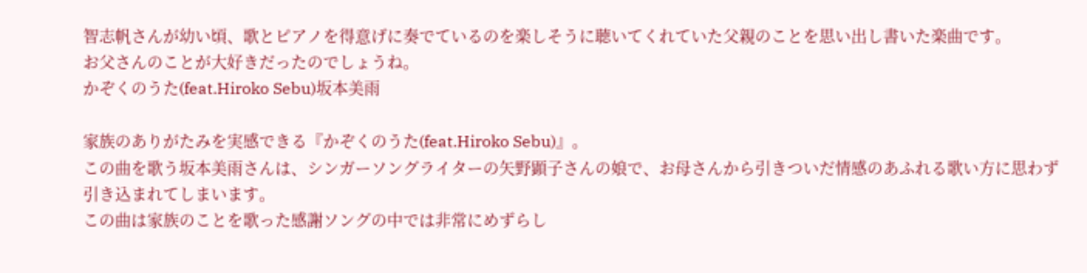智志帆さんが幼い頃、歌とピアノを得意げに奏でているのを楽しそうに聴いてくれていた父親のことを思い出し書いた楽曲です。
お父さんのことが大好きだったのでしょうね。
かぞくのうた(feat.Hiroko Sebu)坂本美雨

家族のありがたみを実感できる『かぞくのうた(feat.Hiroko Sebu)』。
この曲を歌う坂本美雨さんは、シンガーソングライターの矢野顕子さんの娘で、お母さんから引きついだ情感のあふれる歌い方に思わず引き込まれてしまいます。
この曲は家族のことを歌った感謝ソングの中では非常にめずらし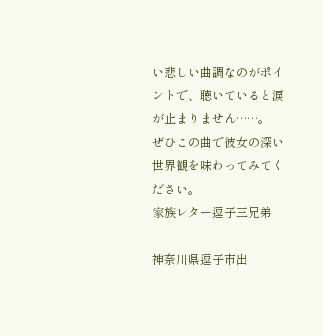い悲しい曲調なのがポイントで、聴いていると涙が止まりません……。
ぜひこの曲で彼女の深い世界観を味わってみてください。
家族レター逗子三兄弟

神奈川県逗子市出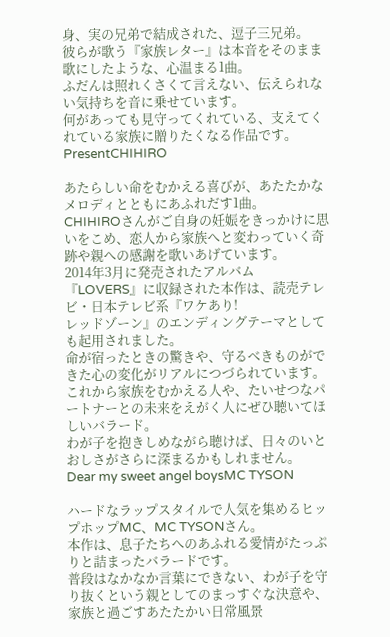身、実の兄弟で結成された、逗子三兄弟。
彼らが歌う『家族レター』は本音をそのまま歌にしたような、心温まる1曲。
ふだんは照れくさくて言えない、伝えられない気持ちを音に乗せています。
何があっても見守ってくれている、支えてくれている家族に贈りたくなる作品です。
PresentCHIHIRO

あたらしい命をむかえる喜びが、あたたかなメロディとともにあふれだす1曲。
CHIHIROさんがご自身の妊娠をきっかけに思いをこめ、恋人から家族へと変わっていく奇跡や親への感謝を歌いあげています。
2014年3月に発売されたアルバム『LOVERS』に収録された本作は、読売テレビ・日本テレビ系『ワケあり!
レッドゾーン』のエンディングテーマとしても起用されました。
命が宿ったときの驚きや、守るべきものができた心の変化がリアルにつづられています。
これから家族をむかえる人や、たいせつなパートナーとの未来をえがく人にぜひ聴いてほしいバラード。
わが子を抱きしめながら聴けば、日々のいとおしさがさらに深まるかもしれません。
Dear my sweet angel boysMC TYSON

ハードなラップスタイルで人気を集めるヒップホップMC、MC TYSONさん。
本作は、息子たちへのあふれる愛情がたっぷりと詰まったバラードです。
普段はなかなか言葉にできない、わが子を守り抜くという親としてのまっすぐな決意や、家族と過ごすあたたかい日常風景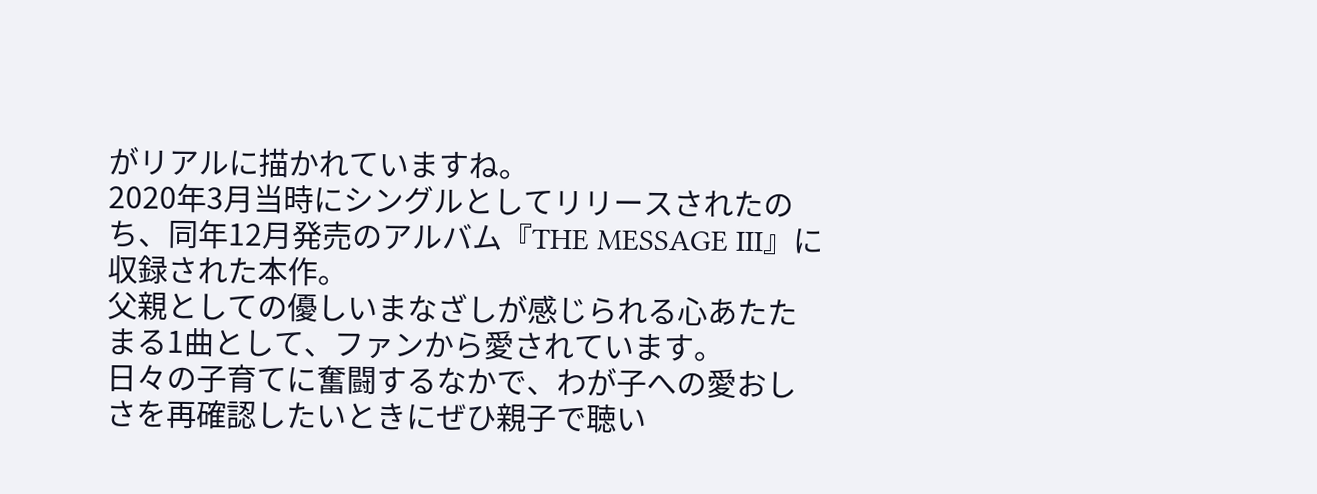がリアルに描かれていますね。
2020年3月当時にシングルとしてリリースされたのち、同年12月発売のアルバム『THE MESSAGE III』に収録された本作。
父親としての優しいまなざしが感じられる心あたたまる1曲として、ファンから愛されています。
日々の子育てに奮闘するなかで、わが子への愛おしさを再確認したいときにぜひ親子で聴い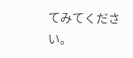てみてください。